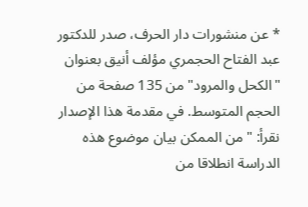* عن منشورات دار الحرف، صدر للدكتور عبد الفتاح الحجمري مؤلف أنيق بعنوان "الكحل والمرود" من 135 صفحة من الحجم المتوسط. في مقدمة هذا الإصدار نقرأ: "من الممكن بيان موضوع هذه الدراسة انطلاقا من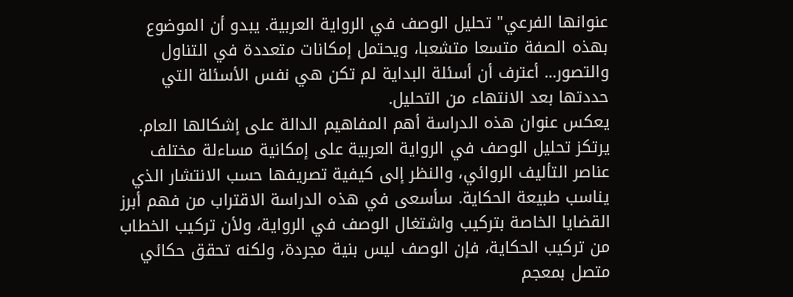عنوانها الفرعي" تحليل الوصف في الرواية العربية. يبدو أن الموضوع بهذه الصفة متسعا متشعبا، ويحتمل إمكانات متعددة في التناول والتصور... أعترف أن أسئلة البداية لم تكن هي نفس الأسئلة التي حددتها بعد الانتهاء من التحليل.
يعكس عنوان هذه الدراسة أهم المفاهيم الدالة على إشكالها العام. يرتكز تحليل الوصف في الرواية العربية على إمكانية مساءلة مختلف عناصر التأليف الروائي، والنظر إلى كيفية تصريفها حسب الانتشار الذي يناسب طبيعة الحكاية. سأسعى في هذه الدراسة الاقتراب من فهم أبرز القضايا الخاصة بتركيب واشتغال الوصف في الرواية، ولأن تركيب الخطاب من تركيب الحكاية، فإن الوصف ليس بنية مجردة، ولكنه تحقق حكائي متصل بمعجم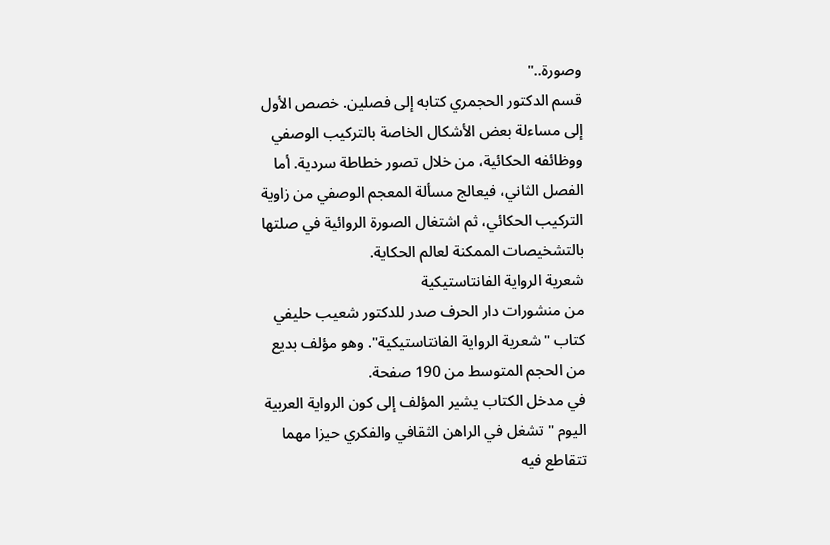وصورة.."
قسم الدكتور الحجمري كتابه إلى فصلين. خصص الأول إلى مساءلة بعض الأشكال الخاصة بالتركيب الوصفي ووظائفه الحكائية، من خلال تصور خطاطة سردية. أما الفصل الثاني، فيعالج مسألة المعجم الوصفي من زاوية التركيب الحكائي، ثم اشتغال الصورة الروائية في صلتها بالتشخيصات الممكنة لعالم الحكاية.
شعرية الرواية الفانتاستيكية
من منشورات دار الحرف صدر للدكتور شعيب حليفي كتاب "شعرية الرواية الفانتاستيكية". وهو مؤلف بديع من الحجم المتوسط من 190 صفحة.
في مدخل الكتاب يشير المؤلف إلى كون الرواية العربية اليوم "تشغل في الراهن الثقافي والفكري حيزا مهما تتقاطع فيه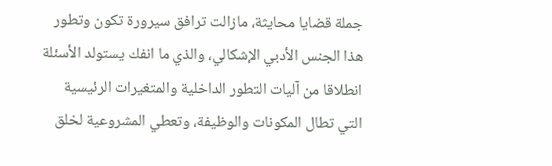جملة قضايا محايثة، مازالت ترافق سيرورة تكون وتطور هذا الجنس الأدبي الإشكالي، والذي ما انفك يستولد الأسئلة انطلاقا من آليات التطور الداخلية والمتغيرات الرئيسية التي تطال المكونات والوظيفة، وتعطي المشروعية لخلق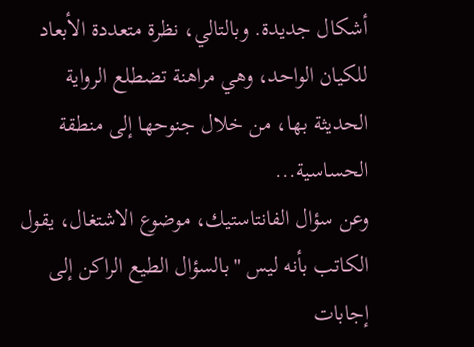أشكال جديدة. وبالتالي، نظرة متعددة الأبعاد للكيان الواحد، وهي مراهنة تضطلع الرواية الحديثة بها، من خلال جنوحها إلى منطقة الحساسية...
وعن سؤال الفانتاستيك، موضوع الاشتغال، يقول الكاتب بأنه ليس "بالسؤال الطيع الراكن إلى إجابات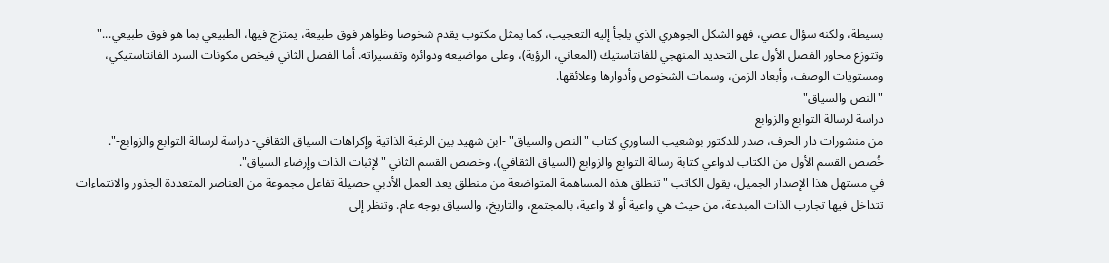بسيطة، ولكنه سؤال عصي، فهو الشكل الجوهري الذي يلجأ إليه التعجيب، كما يمثل مكتوب يقدم شخوصا وظواهر فوق طبيعة، يمتزج فيها، الطبيعي بما هو فوق طبيعي..."
وتتوزع محاور الفصل الأول على التحديد المنهجي للفانتاستيك (المعاني، الرؤية)، وعلى مواضيعه ودوائره وتفسيراته. أما الفصل الثاني فيخص مكونات السرد الفانتاستيكي، ومستويات الوصف، وأبعاد الزمن، وسمات الشخوص وأدوارها وعلائقها.
"النص والسياق"
دراسة لرسالة التوابع والزوابع
من منشورات دار الحرف، صدر للدكتور بوشعيب الساوري كتاب "النص والسياق" -ابن شهيد بين الرغبة الذاتية وإكراهات السياق الثقافي- دراسة لرسالة التوابع والزوابع-".
خُصص القسم الأول من الكتاب لدواعي كتابة رسالة التوابع والزوابع (السياق الثقافي)، وخصص القسم الثاني "لإثبات الذات وإرضاء السياق".
في مستهل هذا الإصدار الجميل، يقول الكاتب "تنطلق هذه المساهمة المتواضعة من منطلق يعد العمل الأدبي حصيلة تفاعل مجموعة من العناصر المتعددة الجذور والانتماءات تتداخل فيها تجارب الذات المبدعة، من حيث هي واعية أو لا واعية، بالمجتمع، والتاريخ، والسياق بوجه عام. وتنظر إلى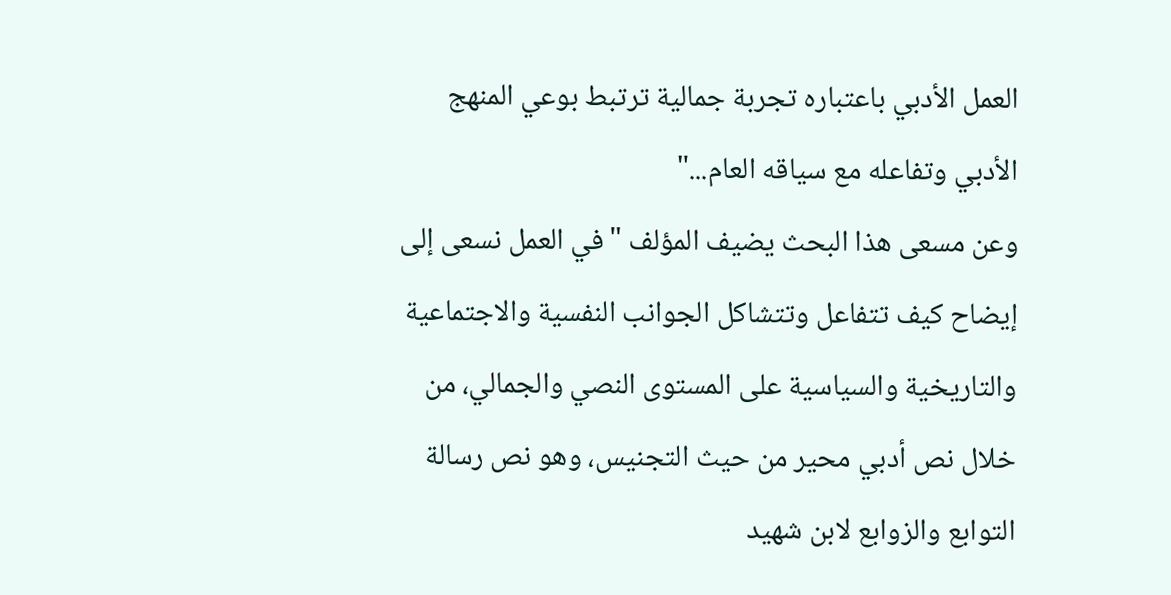العمل الأدبي باعتباره تجربة جمالية ترتبط بوعي المنهج الأدبي وتفاعله مع سياقه العام..."
وعن مسعى هذا البحث يضيف المؤلف "في العمل نسعى إلى إيضاح كيف تتفاعل وتتشاكل الجوانب النفسية والاجتماعية والتاريخية والسياسية على المستوى النصي والجمالي، من خلال نص أدبي محير من حيث التجنيس، وهو نص رسالة التوابع والزوابع لابن شهيد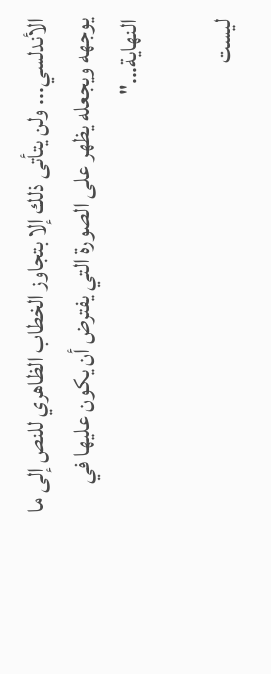الأندلسي... ولن يتأتى ذلك إلا بتجاوز الخطاب الظاهري للنص إلى ما يوجهه ويجعله يظهر على الصورة التي يفترض أن يكون عليها في النهاية..."

ليست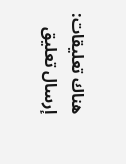هناك تعليقات:
إرسال تعليق